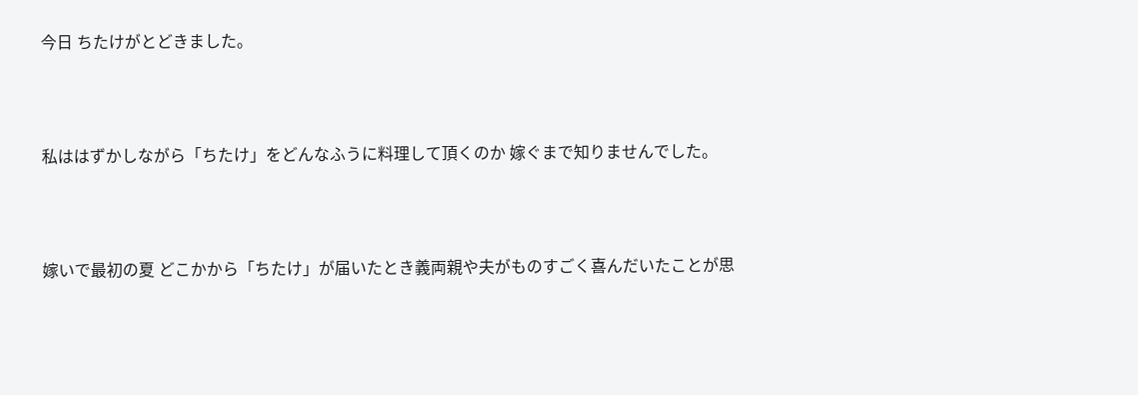今日 ちたけがとどきました。



私ははずかしながら「ちたけ」をどんなふうに料理して頂くのか 嫁ぐまで知りませんでした。



嫁いで最初の夏 どこかから「ちたけ」が届いたとき義両親や夫がものすごく喜んだいたことが思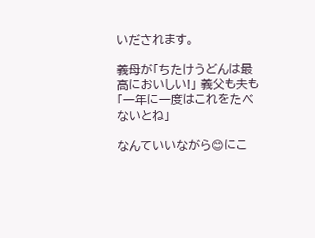いだされます。

義母が「ちたけうどんは最高においしい!」 義父も夫も「一年に一度はこれをたべないとね」

なんていいながら😊にこ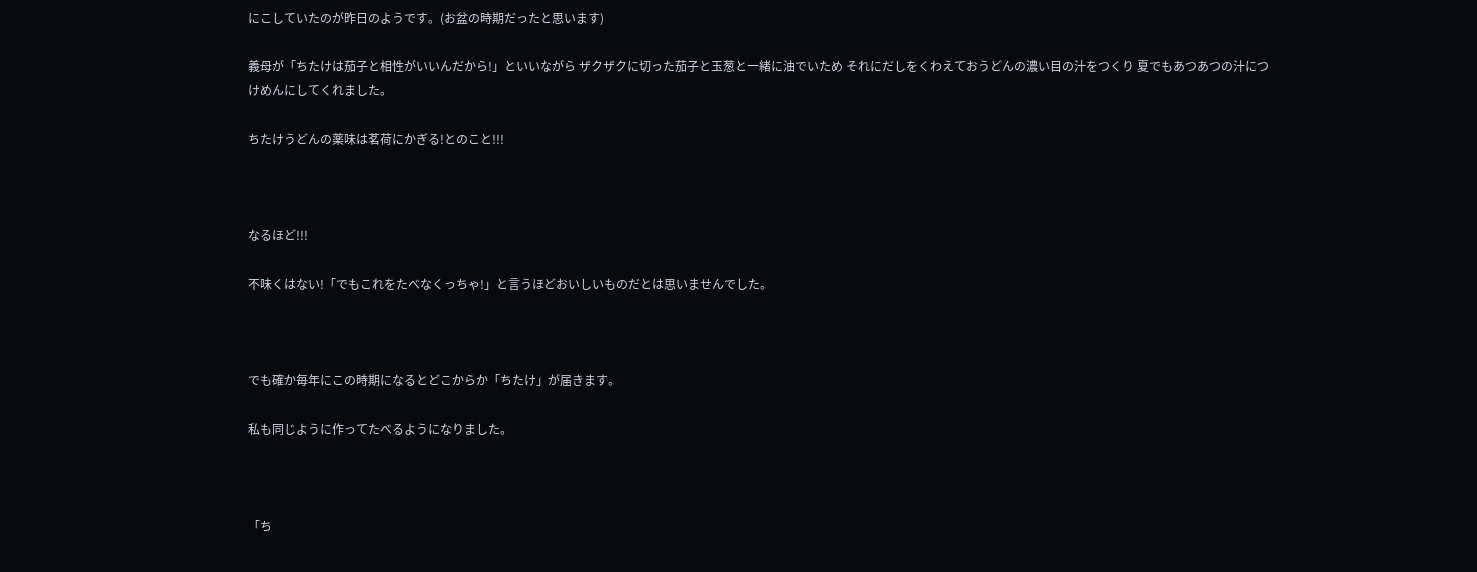にこしていたのが昨日のようです。(お盆の時期だったと思います)

義母が「ちたけは茄子と相性がいいんだから!」といいながら ザクザクに切った茄子と玉葱と一緒に油でいため それにだしをくわえておうどんの濃い目の汁をつくり 夏でもあつあつの汁につけめんにしてくれました。

ちたけうどんの薬味は茗荷にかぎる!とのこと!!!



なるほど!!!

不味くはない!「でもこれをたべなくっちゃ!」と言うほどおいしいものだとは思いませんでした。



でも確か毎年にこの時期になるとどこからか「ちたけ」が届きます。

私も同じように作ってたべるようになりました。



「ち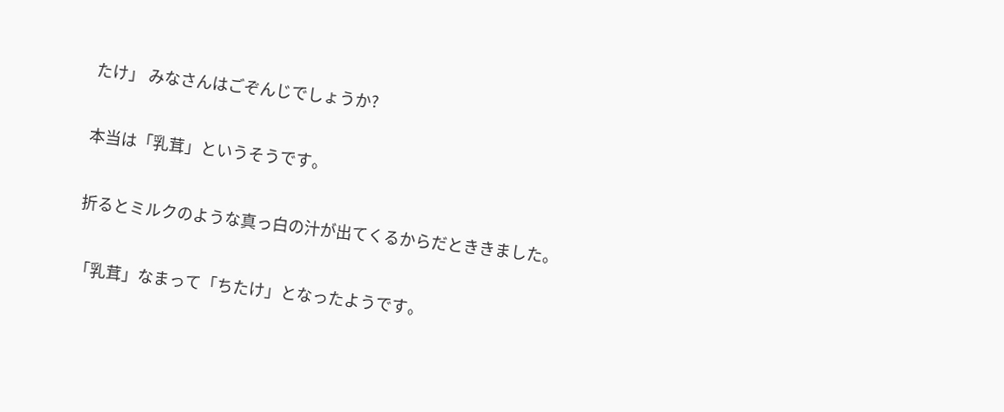たけ」 みなさんはごぞんじでしょうか?

本当は「乳茸」というそうです。

折るとミルクのような真っ白の汁が出てくるからだとききました。

「乳茸」なまって「ちたけ」となったようです。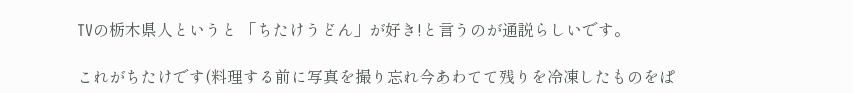TVの栃木県人というと 「ちたけうどん」が好き!と言うのが通説らしいです。

これがちたけです(料理する前に写真を撮り忘れ今あわてて残りを冷凍したものをぱ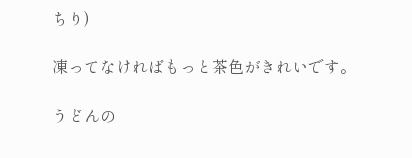ちり)

凍ってなければもっと茶色がきれいです。

うどんの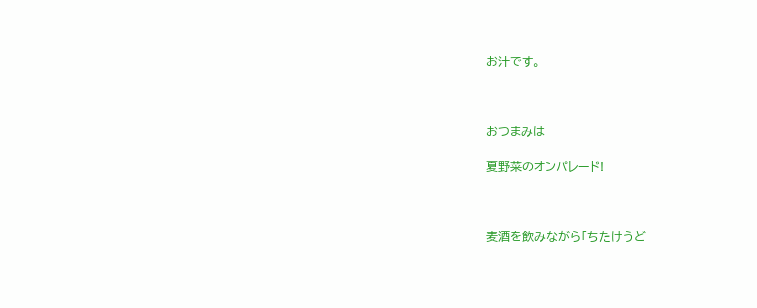お汁です。



おつまみは

夏野菜のオンパレード!



麦酒を飲みながら「ちたけうど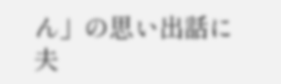ん」の思い出話に夫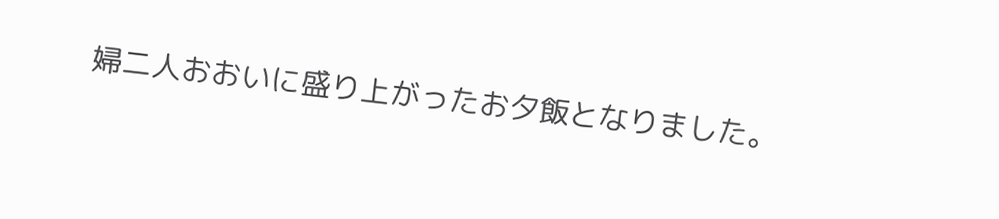婦二人おおいに盛り上がったお夕飯となりました。